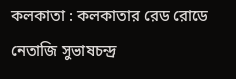কলকাতা : কলকাতার রেড রোডে নেতাজি সুভাষচন্দ্র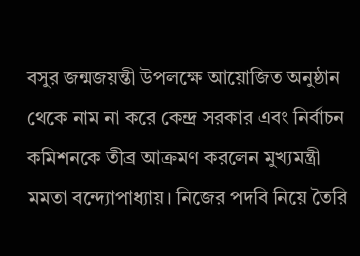বসুর জন্মজয়ন্তী উপলক্ষে আয়োজিত অনুষ্ঠান থেকে নাম না করে কেন্দ্র সরকার এবং নির্বাচন কমিশনকে তীব্র আক্রমণ করলেন মুখ্যমন্ত্রী মমতা বন্দ্যোপাধ্যায়। নিজের পদবি নিয়ে তৈরি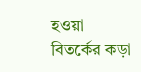হওয়া বিতর্কের কড়া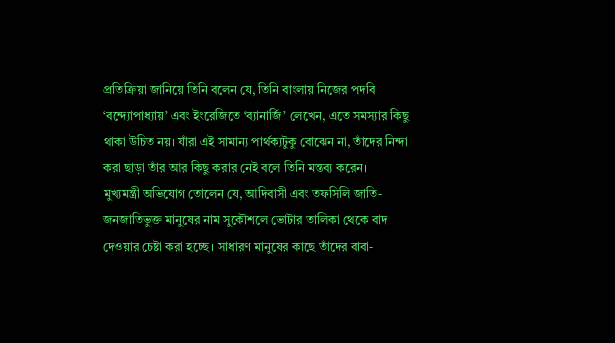প্রতিক্রিয়া জানিয়ে তিনি বলেন যে, তিনি বাংলায় নিজের পদবি ‘বন্দ্যোপাধ্যায়’ এবং ইংরেজিতে ‘ব্যানার্জি’ লেখেন, এতে সমস্যার কিছু থাকা উচিত নয়। যাঁরা এই সামান্য পার্থক্যটুকু বোঝেন না, তাঁদের নিন্দা করা ছাড়া তাঁর আর কিছু করার নেই বলে তিনি মন্তব্য করেন।
মুখ্যমন্ত্রী অভিযোগ তোলেন যে, আদিবাসী এবং তফসিলি জাতি-জনজাতিভুক্ত মানুষের নাম সুকৌশলে ভোটার তালিকা থেকে বাদ দেওয়ার চেষ্টা করা হচ্ছে। সাধারণ মানুষের কাছে তাঁদের বাবা-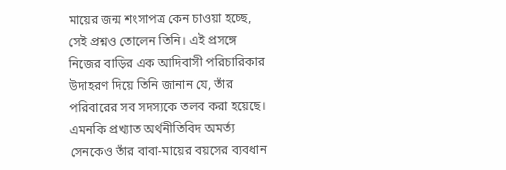মায়ের জন্ম শংসাপত্র কেন চাওয়া হচ্ছে, সেই প্রশ্নও তোলেন তিনি। এই প্রসঙ্গে নিজের বাড়ির এক আদিবাসী পরিচারিকার উদাহরণ দিয়ে তিনি জানান যে, তাঁর পরিবারের সব সদস্যকে তলব করা হয়েছে। এমনকি প্রখ্যাত অর্থনীতিবিদ অমর্ত্য সেনকেও তাঁর বাবা-মায়ের বয়সের ব্যবধান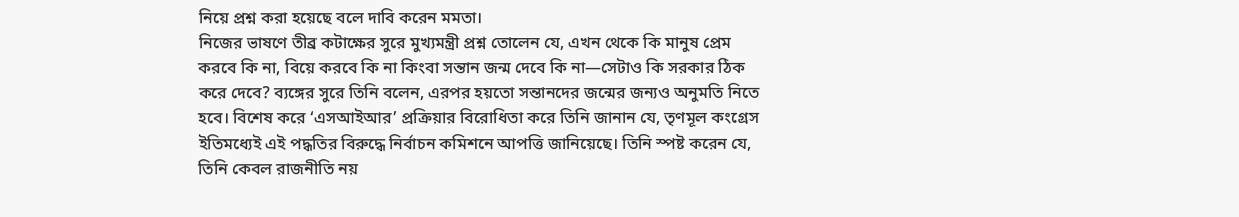নিয়ে প্রশ্ন করা হয়েছে বলে দাবি করেন মমতা।
নিজের ভাষণে তীব্র কটাক্ষের সুরে মুখ্যমন্ত্রী প্রশ্ন তোলেন যে, এখন থেকে কি মানুষ প্রেম করবে কি না, বিয়ে করবে কি না কিংবা সন্তান জন্ম দেবে কি না—সেটাও কি সরকার ঠিক করে দেবে? ব্যঙ্গের সুরে তিনি বলেন, এরপর হয়তো সন্তানদের জন্মের জন্যও অনুমতি নিতে হবে। বিশেষ করে ‘এসআইআর’ প্রক্রিয়ার বিরোধিতা করে তিনি জানান যে, তৃণমূল কংগ্রেস ইতিমধ্যেই এই পদ্ধতির বিরুদ্ধে নির্বাচন কমিশনে আপত্তি জানিয়েছে। তিনি স্পষ্ট করেন যে, তিনি কেবল রাজনীতি নয়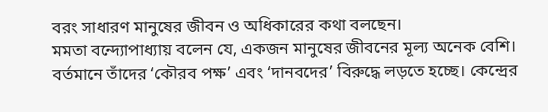বরং সাধারণ মানুষের জীবন ও অধিকারের কথা বলছেন।
মমতা বন্দ্যোপাধ্যায় বলেন যে, একজন মানুষের জীবনের মূল্য অনেক বেশি। বর্তমানে তাঁদের ‘কৌরব পক্ষ’ এবং ‘দানবদের’ বিরুদ্ধে লড়তে হচ্ছে। কেন্দ্রের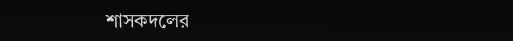শাসকদলের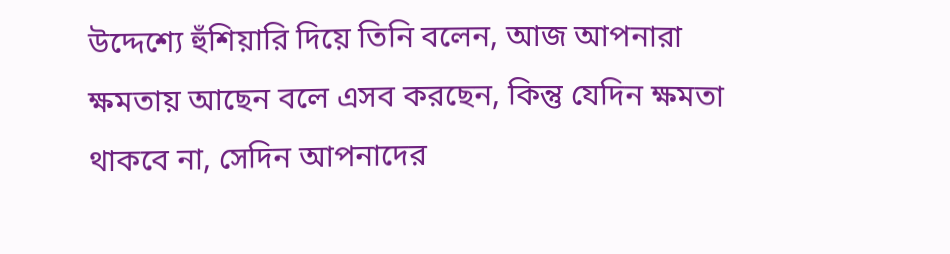উদ্দেশ্যে হুঁশিয়ারি দিয়ে তিনি বলেন, আজ আপনারা ক্ষমতায় আছেন বলে এসব করছেন, কিন্তু যেদিন ক্ষমতা থাকবে না, সেদিন আপনাদের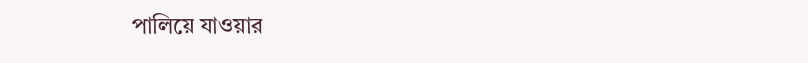পালিয়ে যাওয়ার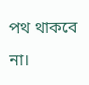পথ থাকবে না।